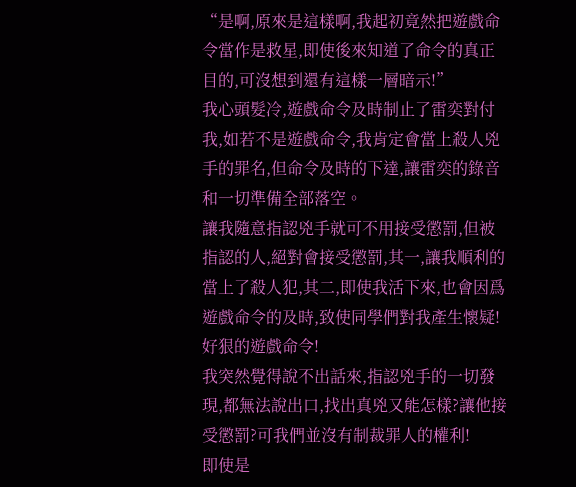“是啊,原來是這樣啊,我起初竟然把遊戲命令當作是救星,即使後來知道了命令的真正目的,可沒想到還有這樣一層暗示!”
我心頭髮冷,遊戲命令及時制止了雷奕對付我,如若不是遊戲命令,我肯定會當上殺人兇手的罪名,但命令及時的下達,讓雷奕的錄音和一切準備全部落空。
讓我隨意指認兇手就可不用接受懲罰,但被指認的人,絕對會接受懲罰,其一,讓我順利的當上了殺人犯,其二,即使我活下來,也會因爲遊戲命令的及時,致使同學們對我產生懷疑!
好狠的遊戲命令!
我突然覺得說不出話來,指認兇手的一切發現,都無法說出口,找出真兇又能怎樣?讓他接受懲罰?可我們並沒有制裁罪人的權利!
即使是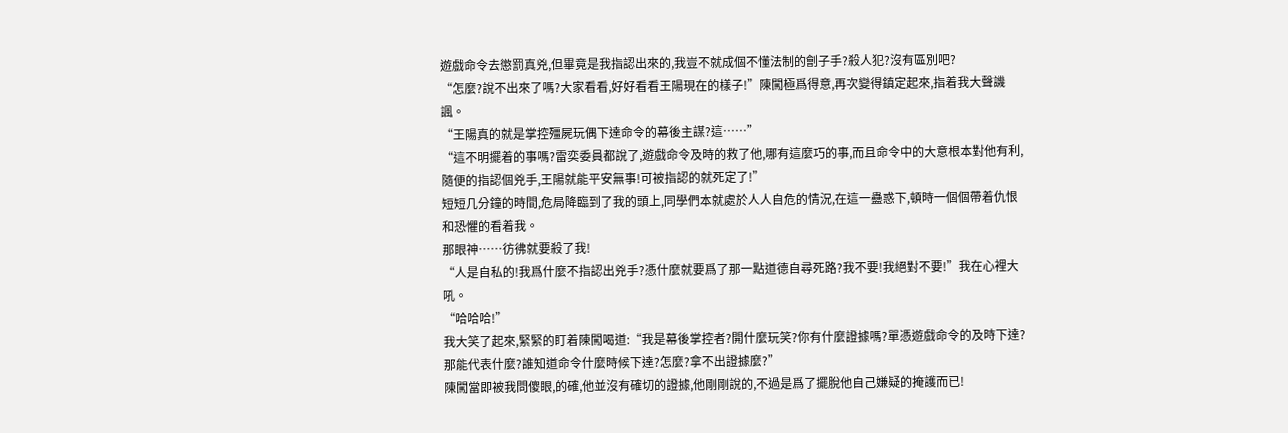遊戲命令去懲罰真兇,但畢竟是我指認出來的,我豈不就成個不懂法制的劊子手?殺人犯?沒有區別吧?
“怎麼?說不出來了嗎?大家看看,好好看看王陽現在的樣子!”陳闖極爲得意,再次變得鎮定起來,指着我大聲譏諷。
“王陽真的就是掌控殭屍玩偶下達命令的幕後主謀?這……”
“這不明擺着的事嗎?雷奕委員都說了,遊戲命令及時的救了他,哪有這麼巧的事,而且命令中的大意根本對他有利,隨便的指認個兇手,王陽就能平安無事!可被指認的就死定了!”
短短几分鐘的時間,危局降臨到了我的頭上,同學們本就處於人人自危的情況,在這一蠱惑下,頓時一個個帶着仇恨和恐懼的看着我。
那眼神……彷彿就要殺了我!
“人是自私的!我爲什麼不指認出兇手?憑什麼就要爲了那一點道德自尋死路?我不要!我絕對不要!”我在心裡大吼。
“哈哈哈!”
我大笑了起來,緊緊的盯着陳闖喝道:“我是幕後掌控者?開什麼玩笑?你有什麼證據嗎?單憑遊戲命令的及時下達?那能代表什麼?誰知道命令什麼時候下達?怎麼?拿不出證據麼?”
陳闖當即被我問傻眼,的確,他並沒有確切的證據,他剛剛說的,不過是爲了擺脫他自己嫌疑的掩護而已!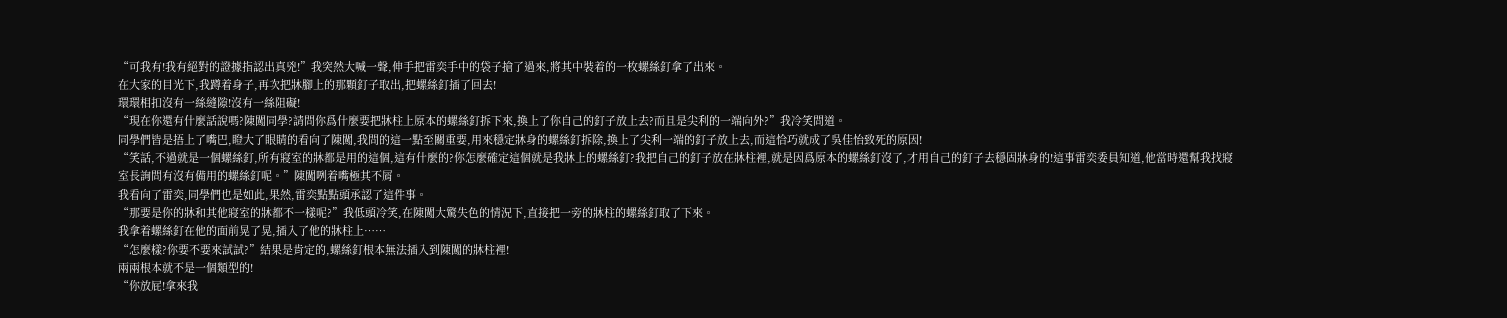“可我有!我有絕對的證據指認出真兇!”我突然大喊一聲,伸手把雷奕手中的袋子搶了過來,將其中裝着的一枚螺絲釘拿了出來。
在大家的目光下,我蹲着身子,再次把牀腳上的那顆釘子取出,把螺絲釘插了回去!
環環相扣沒有一絲縫隙!沒有一絲阻礙!
“現在你還有什麼話說嗎?陳闖同學?請問你爲什麼要把牀柱上原本的螺絲釘拆下來,換上了你自己的釘子放上去?而且是尖利的一端向外?”我冷笑問道。
同學們皆是捂上了嘴巴,瞪大了眼睛的看向了陳闖,我問的這一點至關重要,用來穩定牀身的螺絲釘拆除,換上了尖利一端的釘子放上去,而這恰巧就成了吳佳怡致死的原因!
“笑話,不過就是一個螺絲釘,所有寢室的牀都是用的這個,這有什麼的?你怎麼確定這個就是我牀上的螺絲釘?我把自己的釘子放在牀柱裡,就是因爲原本的螺絲釘沒了,才用自己的釘子去穩固牀身的!這事雷奕委員知道,他當時還幫我找寢室長詢問有沒有備用的螺絲釘呢。”陳闖咧着嘴極其不屑。
我看向了雷奕,同學們也是如此,果然,雷奕點點頭承認了這件事。
“那要是你的牀和其他寢室的牀都不一樣呢?”我低頭冷笑,在陳闖大驚失色的情況下,直接把一旁的牀柱的螺絲釘取了下來。
我拿着螺絲釘在他的面前晃了晃,插入了他的牀柱上……
“怎麼樣?你要不要來試試?”結果是肯定的,螺絲釘根本無法插入到陳闖的牀柱裡!
兩兩根本就不是一個類型的!
“你放屁!拿來我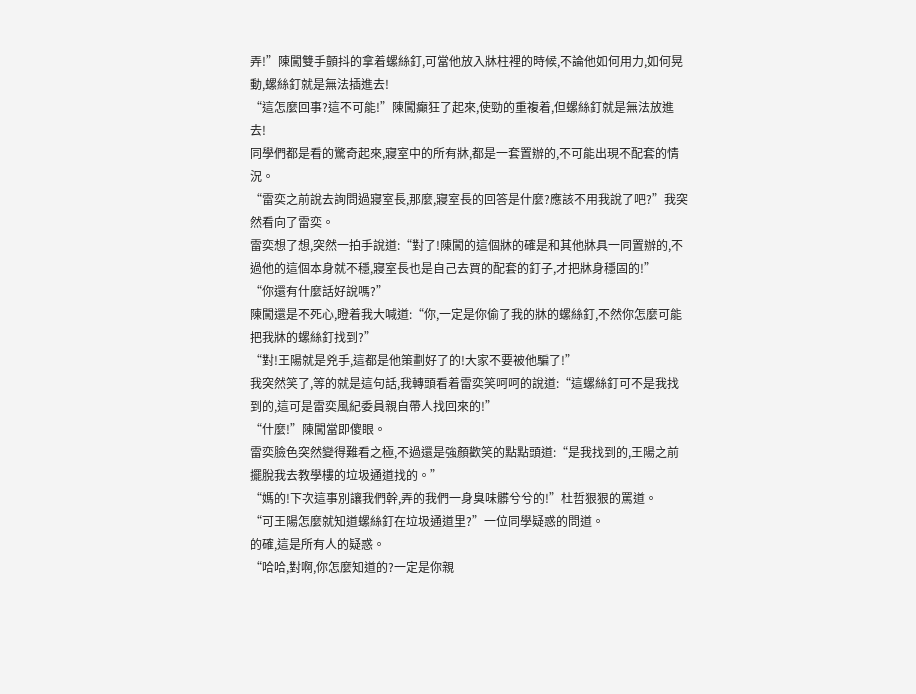弄!”陳闖雙手顫抖的拿着螺絲釘,可當他放入牀柱裡的時候,不論他如何用力,如何晃動,螺絲釘就是無法插進去!
“這怎麼回事?這不可能!”陳闖癲狂了起來,使勁的重複着,但螺絲釘就是無法放進去!
同學們都是看的驚奇起來,寢室中的所有牀,都是一套置辦的,不可能出現不配套的情況。
“雷奕之前說去詢問過寢室長,那麼,寢室長的回答是什麼?應該不用我說了吧?”我突然看向了雷奕。
雷奕想了想,突然一拍手說道:“對了!陳闖的這個牀的確是和其他牀具一同置辦的,不過他的這個本身就不穩,寢室長也是自己去買的配套的釘子,才把牀身穩固的!”
“你還有什麼話好說嗎?”
陳闖還是不死心,瞪着我大喊道:“你,一定是你偷了我的牀的螺絲釘,不然你怎麼可能把我牀的螺絲釘找到?”
“對!王陽就是兇手,這都是他策劃好了的!大家不要被他騙了!”
我突然笑了,等的就是這句話,我轉頭看着雷奕笑呵呵的說道:“這螺絲釘可不是我找到的,這可是雷奕風紀委員親自帶人找回來的!”
“什麼!”陳闖當即傻眼。
雷奕臉色突然變得難看之極,不過還是強顏歡笑的點點頭道:“是我找到的,王陽之前擺脫我去教學樓的垃圾通道找的。”
“媽的!下次這事別讓我們幹,弄的我們一身臭味髒兮兮的!”杜哲狠狠的罵道。
“可王陽怎麼就知道螺絲釘在垃圾通道里?”一位同學疑惑的問道。
的確,這是所有人的疑惑。
“哈哈,對啊,你怎麼知道的?一定是你親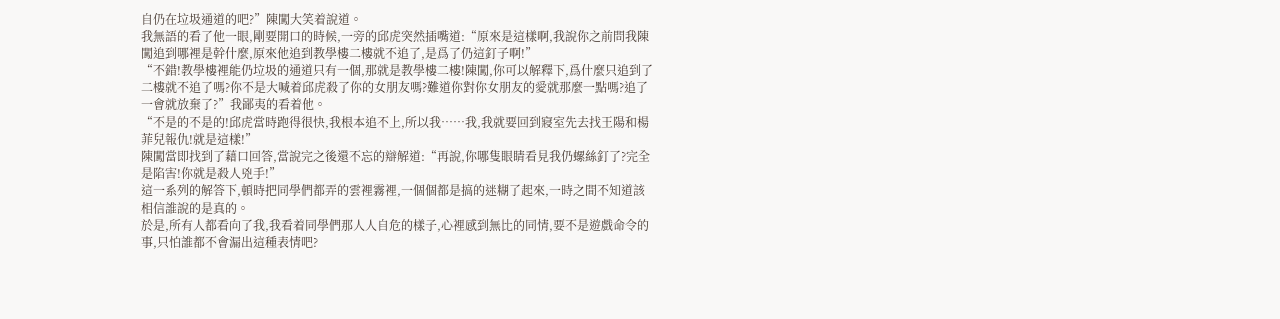自仍在垃圾通道的吧?”陳闖大笑着說道。
我無語的看了他一眼,剛要開口的時候,一旁的邱虎突然插嘴道:“原來是這樣啊,我說你之前問我陳闖追到哪裡是幹什麼,原來他追到教學樓二樓就不追了,是爲了仍這釘子啊!”
“不錯!教學樓裡能仍垃圾的通道只有一個,那就是教學樓二樓!陳闖,你可以解釋下,爲什麼只追到了二樓就不追了嗎?你不是大喊着邱虎殺了你的女朋友嗎?難道你對你女朋友的愛就那麼一點嗎?追了一會就放棄了?”我鄙夷的看着他。
“不是的不是的!邱虎當時跑得很快,我根本追不上,所以我……我,我就要回到寢室先去找王陽和楊菲兒報仇!就是這樣!”
陳闖當即找到了藉口回答,當說完之後還不忘的辯解道:“再說,你哪隻眼睛看見我仍螺絲釘了?完全是陷害!你就是殺人兇手!”
這一系列的解答下,頓時把同學們都弄的雲裡霧裡,一個個都是搞的迷糊了起來,一時之間不知道該相信誰說的是真的。
於是,所有人都看向了我,我看着同學們那人人自危的樣子,心裡感到無比的同情,要不是遊戲命令的事,只怕誰都不會漏出這種表情吧?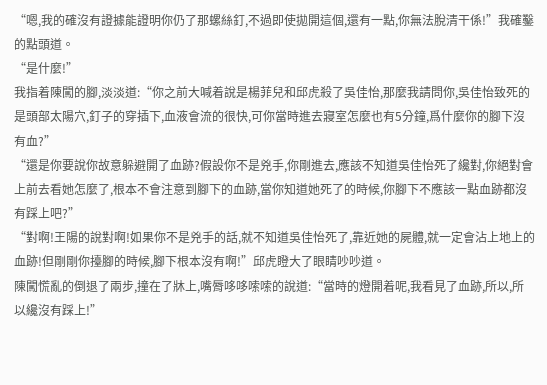“嗯,我的確沒有證據能證明你仍了那螺絲釘,不過即使拋開這個,還有一點,你無法脫清干係!”我確鑿的點頭道。
“是什麼!”
我指着陳闖的腳,淡淡道:“你之前大喊着說是楊菲兒和邱虎殺了吳佳怡,那麼我請問你,吳佳怡致死的是頭部太陽穴,釘子的穿插下,血液會流的很快,可你當時進去寢室怎麼也有5分鐘,爲什麼你的腳下沒有血?”
“還是你要說你故意躲避開了血跡?假設你不是兇手,你剛進去,應該不知道吳佳怡死了纔對,你絕對會上前去看她怎麼了,根本不會注意到腳下的血跡,當你知道她死了的時候,你腳下不應該一點血跡都沒有踩上吧?”
“對啊!王陽的說對啊!如果你不是兇手的話,就不知道吳佳怡死了,靠近她的屍體,就一定會沾上地上的血跡!但剛剛你擡腳的時候,腳下根本沒有啊!”邱虎瞪大了眼睛吵吵道。
陳闖慌亂的倒退了兩步,撞在了牀上,嘴脣哆哆嗦嗦的說道:“當時的燈開着呢,我看見了血跡,所以,所以纔沒有踩上!”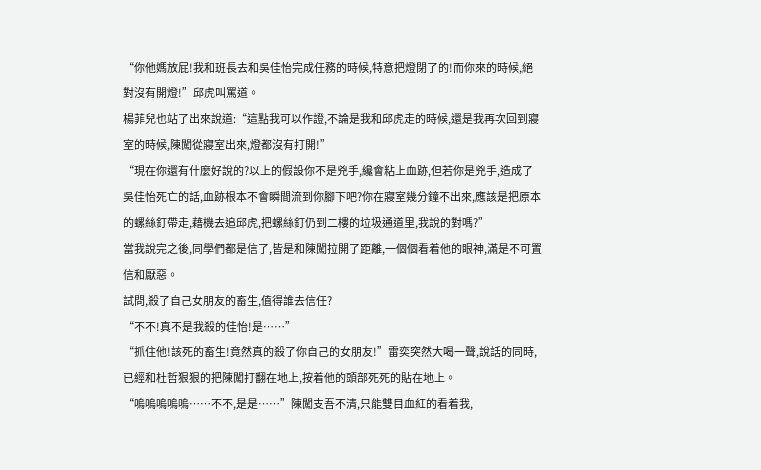“你他媽放屁!我和班長去和吳佳怡完成任務的時候,特意把燈閉了的!而你來的時候,絕對沒有開燈!”邱虎叫罵道。
楊菲兒也站了出來說道:“這點我可以作證,不論是我和邱虎走的時候,還是我再次回到寢室的時候,陳闖從寢室出來,燈都沒有打開!”
“現在你還有什麼好說的?以上的假設你不是兇手,纔會粘上血跡,但若你是兇手,造成了吳佳怡死亡的話,血跡根本不會瞬間流到你腳下吧?你在寢室幾分鐘不出來,應該是把原本的螺絲釘帶走,藉機去追邱虎,把螺絲釘仍到二樓的垃圾通道里,我說的對嗎?”
當我說完之後,同學們都是信了,皆是和陳闖拉開了距離,一個個看着他的眼神,滿是不可置信和厭惡。
試問,殺了自己女朋友的畜生,值得誰去信任?
“不不!真不是我殺的佳怡!是……”
“抓住他!該死的畜生!竟然真的殺了你自己的女朋友!”雷奕突然大喝一聲,說話的同時,已經和杜哲狠狠的把陳闖打翻在地上,按着他的頭部死死的貼在地上。
“嗚嗚嗚嗚嗚……不不,是是……”陳闖支吾不清,只能雙目血紅的看着我,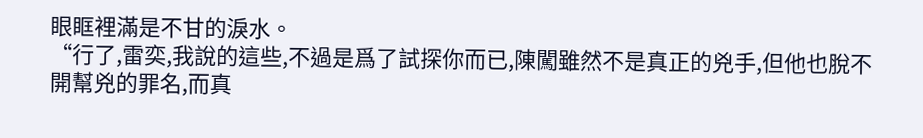眼眶裡滿是不甘的淚水。
“行了,雷奕,我說的這些,不過是爲了試探你而已,陳闖雖然不是真正的兇手,但他也脫不開幫兇的罪名,而真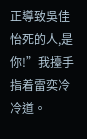正導致吳佳怡死的人,是你!”我擡手指着雷奕冷冷道。